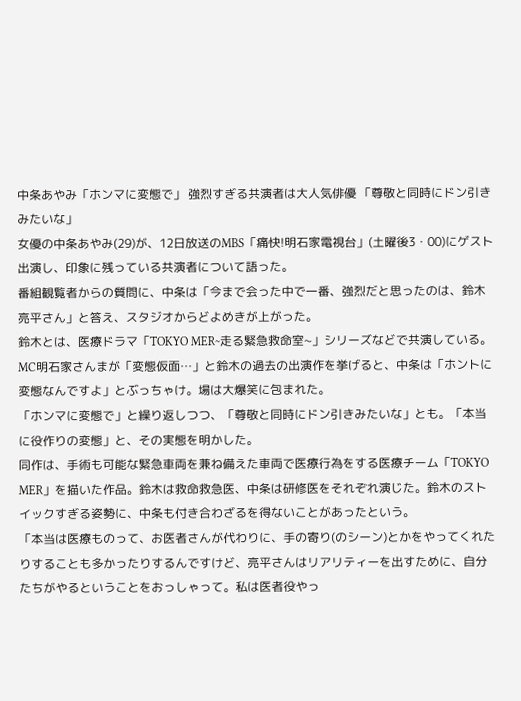中条あやみ「ホンマに変態で」 強烈すぎる共演者は大人気俳優 「尊敬と同時にドン引きみたいな」
女優の中条あやみ(29)が、12日放送のMBS「痛快!明石家電視台」(土曜後3・00)にゲスト出演し、印象に残っている共演者について語った。
番組観覧者からの質問に、中条は「今まで会った中で一番、強烈だと思ったのは、鈴木亮平さん」と答え、スタジオからどよめきが上がった。
鈴木とは、医療ドラマ「TOKYO MER~走る緊急救命室~」シリーズなどで共演している。MC明石家さんまが「変態仮面…」と鈴木の過去の出演作を挙げると、中条は「ホントに変態なんですよ」とぶっちゃけ。場は大爆笑に包まれた。
「ホンマに変態で」と繰り返しつつ、「尊敬と同時にドン引きみたいな」とも。「本当に役作りの変態」と、その実態を明かした。
同作は、手術も可能な緊急車両を兼ね備えた車両で医療行為をする医療チーム「TOKYO MER」を描いた作品。鈴木は救命救急医、中条は研修医をそれぞれ演じた。鈴木のストイックすぎる姿勢に、中条も付き合わざるを得ないことがあったという。
「本当は医療ものって、お医者さんが代わりに、手の寄り(のシーン)とかをやってくれたりすることも多かったりするんですけど、亮平さんはリアリティーを出すために、自分たちがやるということをおっしゃって。私は医者役やっ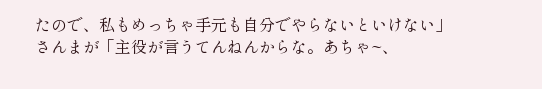たので、私もめっちゃ手元も自分でやらないといけない」
さんまが「主役が言うてんねんからな。あちゃ~、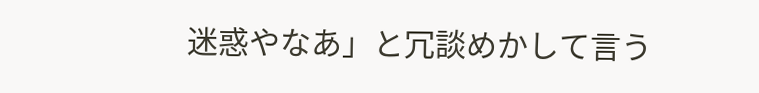迷惑やなあ」と冗談めかして言う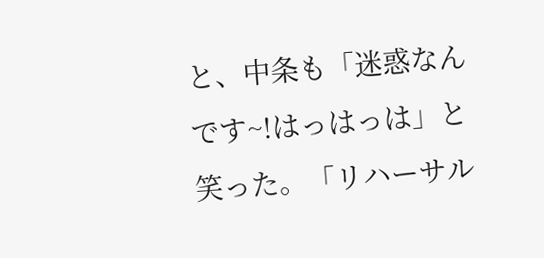と、中条も「迷惑なんです~!はっはっは」と笑った。「リハーサル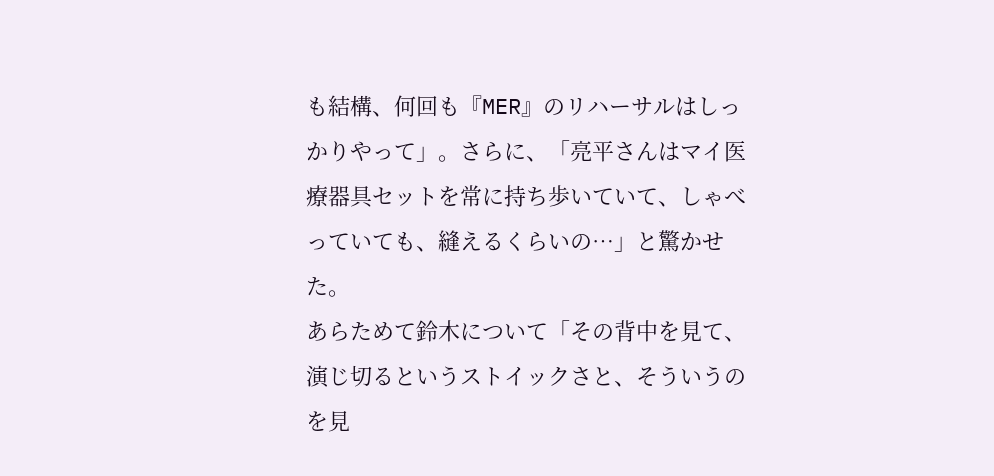も結構、何回も『MER』のリハーサルはしっかりやって」。さらに、「亮平さんはマイ医療器具セットを常に持ち歩いていて、しゃべっていても、縫えるくらいの…」と驚かせた。
あらためて鈴木について「その背中を見て、演じ切るというストイックさと、そういうのを見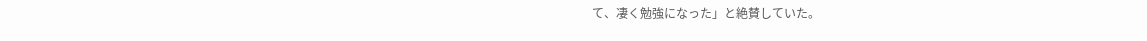て、凄く勉強になった」と絶賛していた。